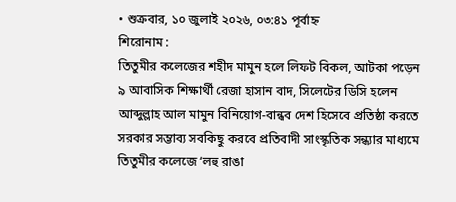• শুক্রবার, ১০ জুলাই ২০২৬, ০৩:৪১ পূর্বাহ্ন
শিরোনাম :
তিতুমীর কলেজের শহীদ মামুন হলে লিফট বিকল, আটকা পড়েন ৯ আবাসিক শিক্ষার্থী রেজা হাসান বাদ, সিলেটের ডিসি হলেন আব্দুল্লাহ আল মামুন বিনিয়োগ-বান্ধব দেশ হিসেবে প্রতিষ্ঠা করতে সরকার সম্ভাব্য সবকিছু করবে প্রতিবাদী সাংস্কৃতিক সন্ধ্যার মাধ্যমে তিতুমীর কলেজে ‘লহু রাঙা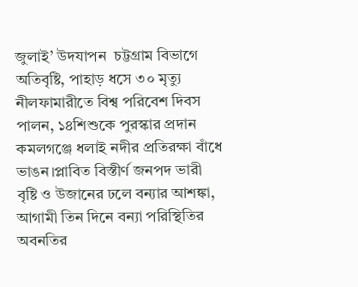জুলাই’ উদযাপন  চট্টগ্রাম বিভাগে অতিবৃষ্টি, পাহাড় ধসে ৩০ মৃত্যু নীলফামারীতে বিশ্ব পরিবেশ দিবস পালন, ১৪শিশুকে পুরস্কার প্রদান কমলগঞ্জে ধলাই নদীর প্রতিরক্ষা বাঁধে ভাঙন।প্লাবিত বিস্তীর্ণ জনপদ ভারী বৃষ্টি ও উজানের ঢলে বন্যার আশঙ্কা, আগামী তিন দিনে বন্যা পরিস্থিতির অবনতির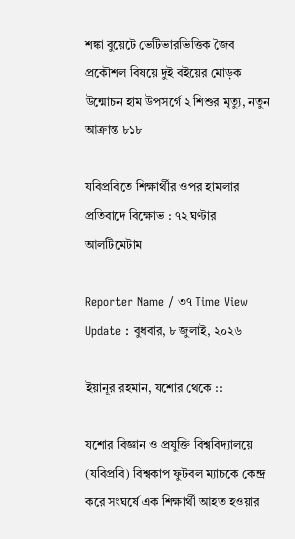শঙ্কা বুয়েটে ভেটিভারভিত্তিক জৈব প্রকৌশল বিষয়ে দুই বইয়ের মোড়ক উন্মোচন হাম উপসর্গে ২ শিশুর মৃত্যু, নতুন আক্রান্ত ৮১৮

যবিপ্রবিতে শিক্ষার্থীর ওপর হামলার প্রতিবাদে বিক্ষোভ : ৭২ ঘণ্টার আলটিমেটাম

Reporter Name / ৩৭ Time View
Update : বুধবার, ৮ জুলাই, ২০২৬

ইয়ানূর রহমান, যশোর থেকে ::

যশোর বিজ্ঞান ও প্রযুক্তি বিশ্ববিদ্যালয়ে (যবিপ্রবি) বিশ্বকাপ ফুটবল ম্যাচকে কেন্দ্র করে সংঘর্ষে এক শিক্ষার্থী আহত হওয়ার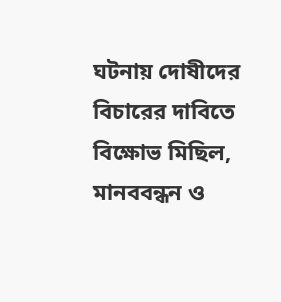ঘটনায় দোষীদের বিচারের দাবিতে বিক্ষোভ মিছিল, মানববন্ধন ও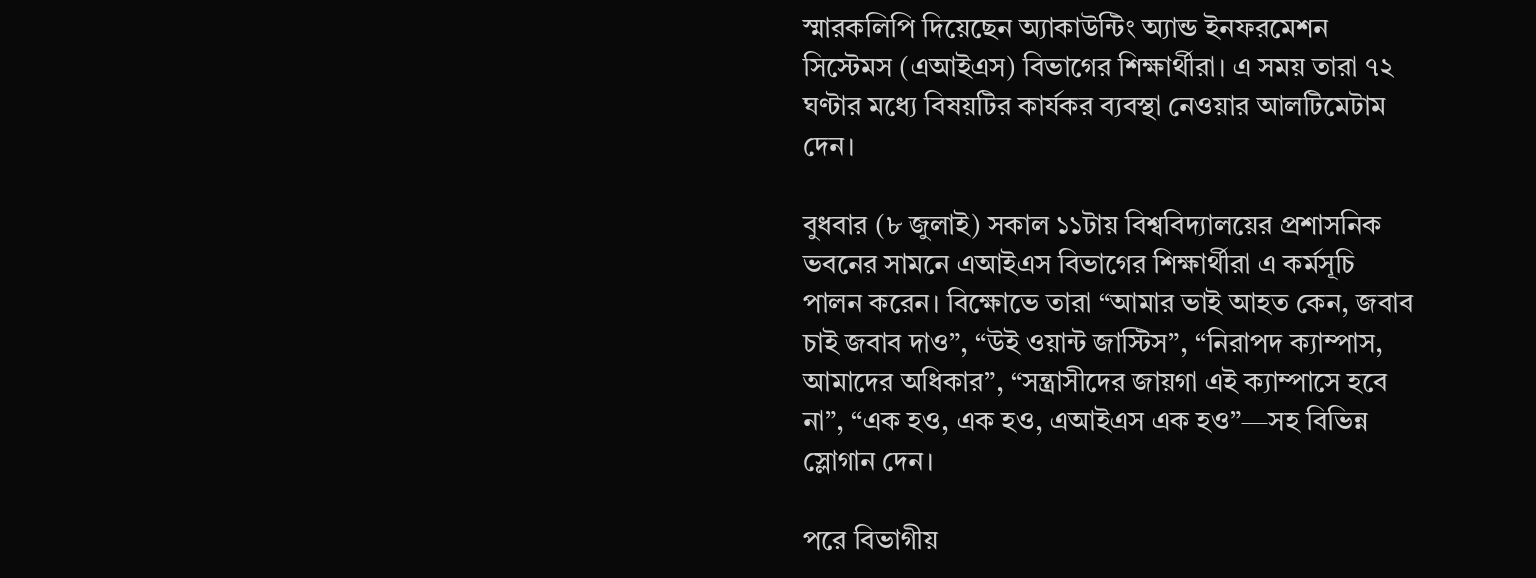স্মারকলিপি দিয়েছেন অ্যাকাউন্টিং অ্যান্ড ইনফরমেশন সিস্টেমস (এআইএস) বিভাগের শিক্ষার্থীরা। এ সময় তারা ৭২ ঘণ্টার মধ্যে বিষয়টির কার্যকর ব্যবস্থা নেওয়ার আলটিমেটাম দেন।

বুধবার (৮ জুলাই) সকাল ১১টায় বিশ্ববিদ্যালয়ের প্রশাসনিক ভবনের সামনে এআইএস বিভাগের শিক্ষার্থীরা এ কর্মসূচি পালন করেন। বিক্ষোভে তারা “আমার ভাই আহত কেন, জবাব চাই জবাব দাও”, “উই ওয়ান্ট জাস্টিস”, “নিরাপদ ক্যাম্পাস, আমাদের অধিকার”, “সন্ত্রাসীদের জায়গা এই ক্যাম্পাসে হবে না”, “এক হও, এক হও, এআইএস এক হও”—সহ বিভিন্ন স্লোগান দেন।

পরে বিভাগীয়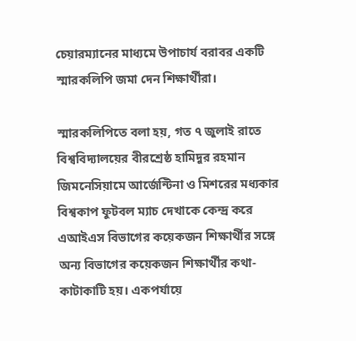চেয়ারম্যানের মাধ্যমে উপাচার্য বরাবর একটি স্মারকলিপি জমা দেন শিক্ষার্থীরা।

স্মারকলিপিতে বলা হয়, গত ৭ জুলাই রাতে বিশ্ববিদ্যালয়ের বীরশ্রেষ্ঠ হামিদুর রহমান জিমনেসিয়ামে আর্জেন্টিনা ও মিশরের মধ্যকার বিশ্বকাপ ফুটবল ম্যাচ দেখাকে কেন্দ্র করে এআইএস বিভাগের কয়েকজন শিক্ষার্থীর সঙ্গে অন্য বিভাগের কয়েকজন শিক্ষার্থীর কথা-কাটাকাটি হয়। একপর্যায়ে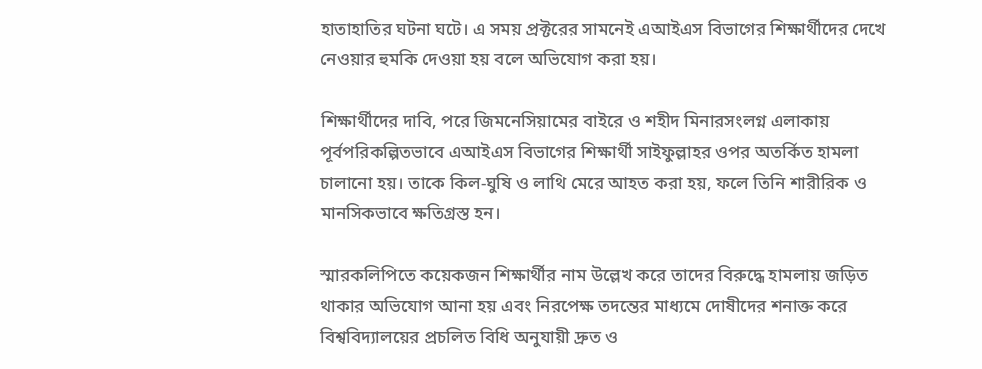হাতাহাতির ঘটনা ঘটে। এ সময় প্রক্টরের সামনেই এআইএস বিভাগের শিক্ষার্থীদের দেখে নেওয়ার হুমকি দেওয়া হয় বলে অভিযোগ করা হয়।

শিক্ষার্থীদের দাবি, পরে জিমনেসিয়ামের বাইরে ও শহীদ মিনারসংলগ্ন এলাকায় পূর্বপরিকল্পিতভাবে এআইএস বিভাগের শিক্ষার্থী সাইফুল্লাহর ওপর অতর্কিত হামলা চালানো হয়। তাকে কিল-ঘুষি ও লাথি মেরে আহত করা হয়, ফলে তিনি শারীরিক ও মানসিকভাবে ক্ষতিগ্রস্ত হন।

স্মারকলিপিতে কয়েকজন শিক্ষার্থীর নাম উল্লেখ করে তাদের বিরুদ্ধে হামলায় জড়িত থাকার অভিযোগ আনা হয় এবং নিরপেক্ষ তদন্তের মাধ্যমে দোষীদের শনাক্ত করে বিশ্ববিদ্যালয়ের প্রচলিত বিধি অনুযায়ী দ্রুত ও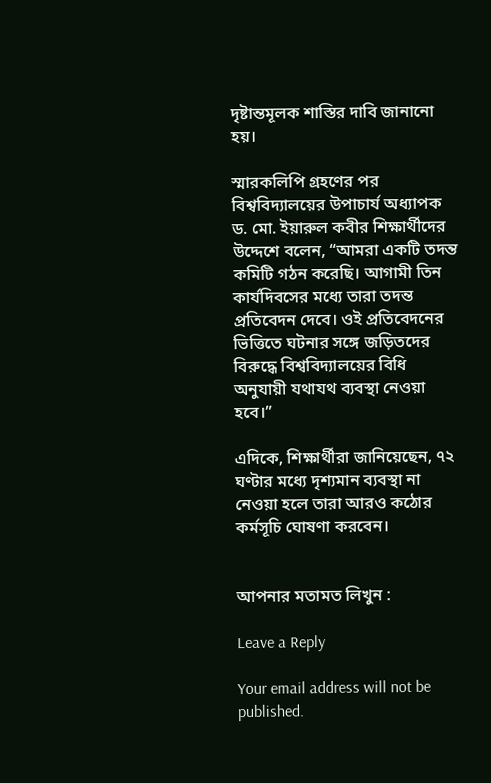দৃষ্টান্তমূলক শাস্তির দাবি জানানো হয়।

স্মারকলিপি গ্রহণের পর বিশ্ববিদ্যালয়ের উপাচার্য অধ্যাপক ড. মো. ইয়ারুল কবীর শিক্ষার্থীদের উদ্দেশে বলেন, “আমরা একটি তদন্ত কমিটি গঠন করেছি। আগামী তিন কার্যদিবসের মধ্যে তারা তদন্ত প্রতিবেদন দেবে। ওই প্রতিবেদনের ভিত্তিতে ঘটনার সঙ্গে জড়িতদের বিরুদ্ধে বিশ্ববিদ্যালয়ের বিধি অনুযায়ী যথাযথ ব্যবস্থা নেওয়া হবে।”

এদিকে, শিক্ষার্থীরা জানিয়েছেন, ৭২ ঘণ্টার মধ্যে দৃশ্যমান ব্যবস্থা না নেওয়া হলে তারা আরও কঠোর কর্মসূচি ঘোষণা করবেন।


আপনার মতামত লিখুন :

Leave a Reply

Your email address will not be published.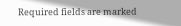Required fields are marked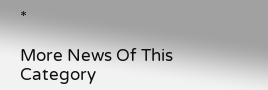*

More News Of This Category